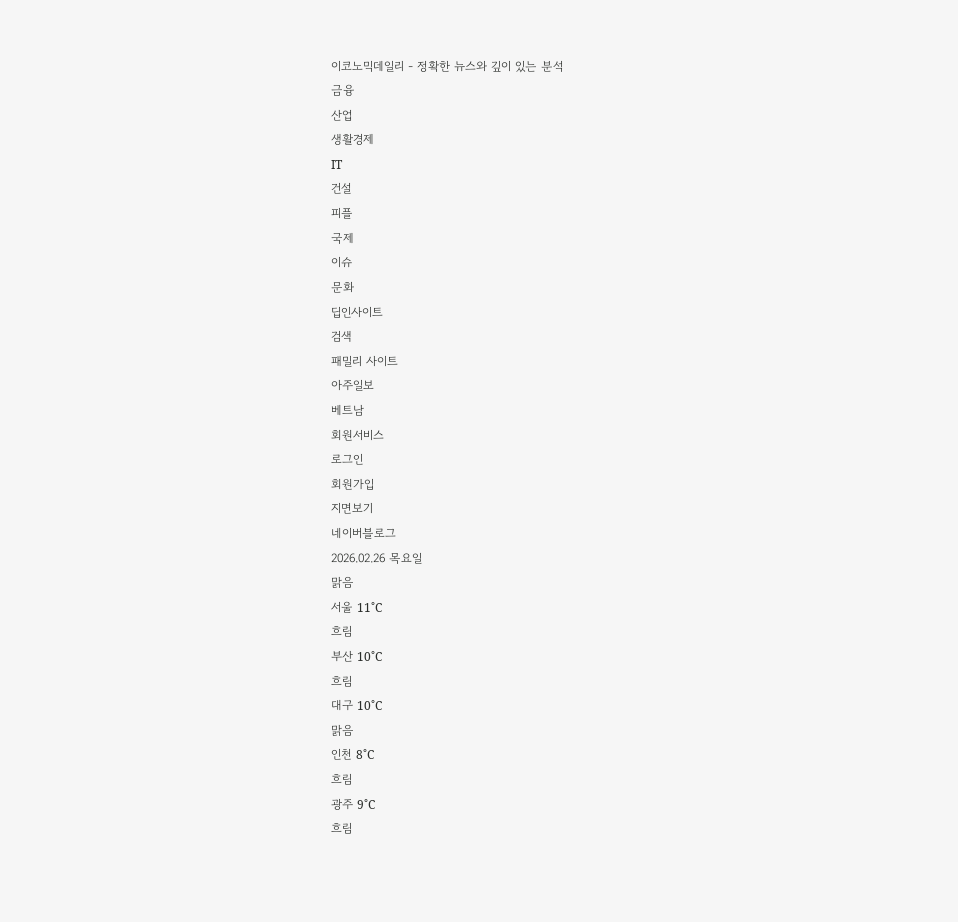이코노믹데일리 - 정확한 뉴스와 깊이 있는 분석
금융
산업
생활경제
IT
건설
피플
국제
이슈
문화
딥인사이트
검색
패밀리 사이트
아주일보
베트남
회원서비스
로그인
회원가입
지면보기
네이버블로그
2026.02.26 목요일
맑음
서울 11˚C
흐림
부산 10˚C
흐림
대구 10˚C
맑음
인천 8˚C
흐림
광주 9˚C
흐림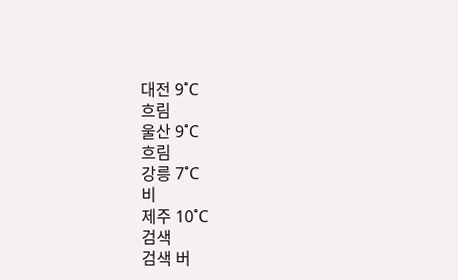대전 9˚C
흐림
울산 9˚C
흐림
강릉 7˚C
비
제주 10˚C
검색
검색 버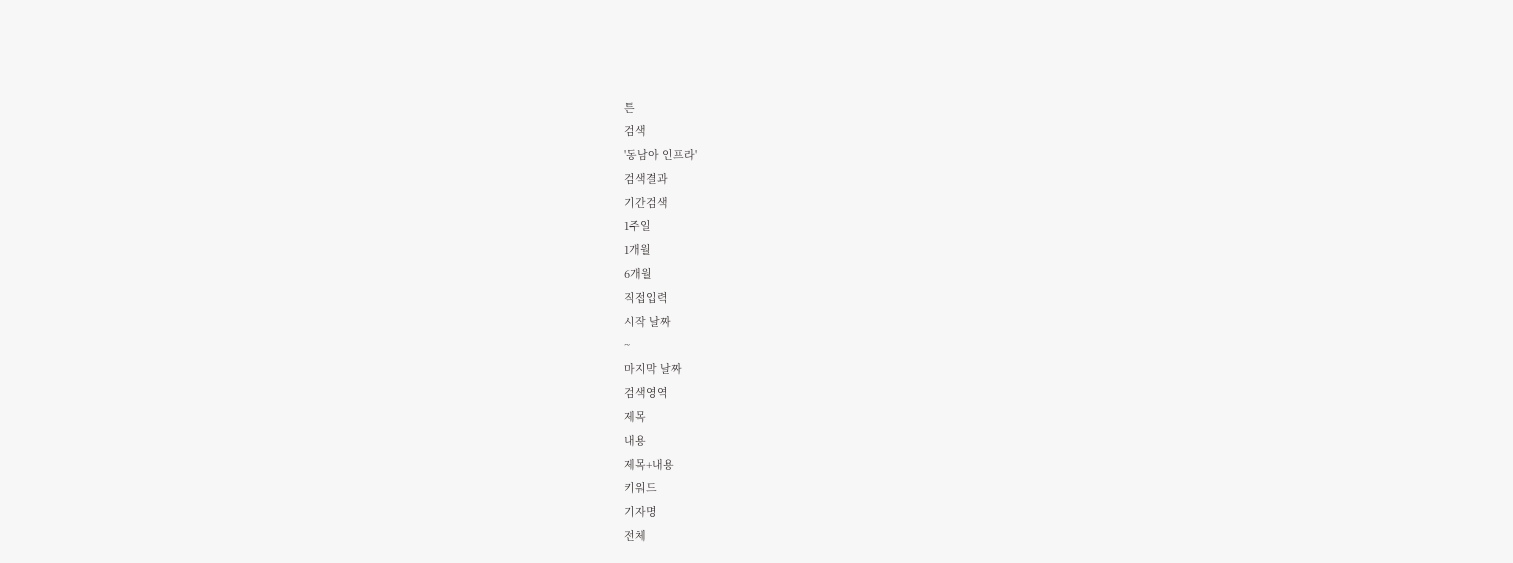튼
검색
'동남아 인프라'
검색결과
기간검색
1주일
1개월
6개월
직접입력
시작 날짜
~
마지막 날짜
검색영역
제목
내용
제목+내용
키워드
기자명
전체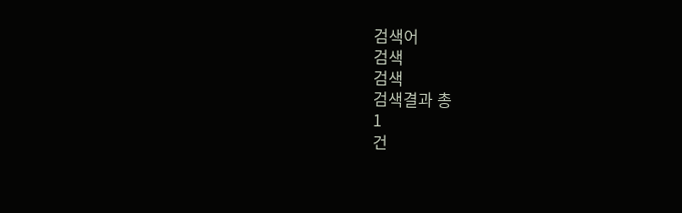검색어
검색
검색
검색결과 총
1
건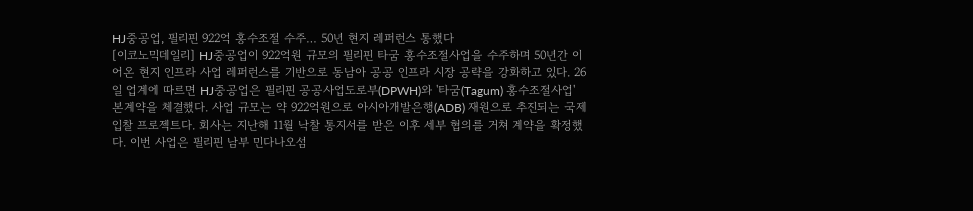HJ중공업, 필리핀 922억 홍수조절 수주… 50년 현지 레퍼런스 통했다
[이코노믹데일리] HJ중공업이 922억원 규모의 필리핀 타굼 홍수조절사업을 수주하며 50년간 이어온 현지 인프라 사업 레퍼런스를 기반으로 동남아 공공 인프라 시장 공략을 강화하고 있다. 26일 업계에 따르면 HJ중공업은 필리핀 공공사업도로부(DPWH)와 '타굼(Tagum) 홍수조절사업' 본계약을 체결했다. 사업 규모는 약 922억원으로 아시아개발은행(ADB) 재원으로 추진되는 국제 입찰 프로젝트다. 회사는 지난해 11월 낙찰 통지서를 받은 이후 세부 협의를 거쳐 계약을 확정했다. 이번 사업은 필리핀 남부 민다나오섬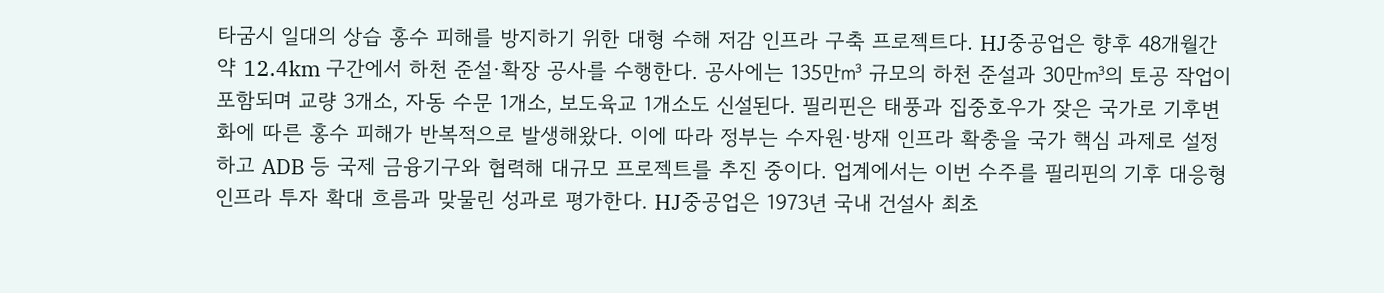타굼시 일대의 상습 홍수 피해를 방지하기 위한 대형 수해 저감 인프라 구축 프로젝트다. HJ중공업은 향후 48개월간 약 12.4km 구간에서 하천 준설·확장 공사를 수행한다. 공사에는 135만㎥ 규모의 하천 준설과 30만㎥의 토공 작업이 포함되며 교량 3개소, 자동 수문 1개소, 보도육교 1개소도 신설된다. 필리핀은 태풍과 집중호우가 잦은 국가로 기후변화에 따른 홍수 피해가 반복적으로 발생해왔다. 이에 따라 정부는 수자원·방재 인프라 확충을 국가 핵심 과제로 설정하고 ADB 등 국제 금융기구와 협력해 대규모 프로젝트를 추진 중이다. 업계에서는 이번 수주를 필리핀의 기후 대응형 인프라 투자 확대 흐름과 맞물린 성과로 평가한다. HJ중공업은 1973년 국내 건설사 최초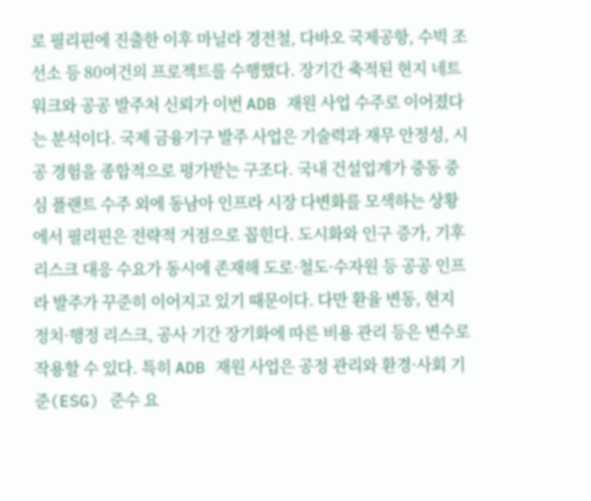로 필리핀에 진출한 이후 마닐라 경전철, 다바오 국제공항, 수빅 조선소 등 80여건의 프로젝트를 수행했다. 장기간 축적된 현지 네트워크와 공공 발주처 신뢰가 이번 ADB 재원 사업 수주로 이어졌다는 분석이다. 국제 금융기구 발주 사업은 기술력과 재무 안정성, 시공 경험을 종합적으로 평가받는 구조다. 국내 건설업계가 중동 중심 플랜트 수주 외에 동남아 인프라 시장 다변화를 모색하는 상황에서 필리핀은 전략적 거점으로 꼽힌다. 도시화와 인구 증가, 기후 리스크 대응 수요가 동시에 존재해 도로·철도·수자원 등 공공 인프라 발주가 꾸준히 이어지고 있기 때문이다. 다만 환율 변동, 현지 정치·행정 리스크, 공사 기간 장기화에 따른 비용 관리 등은 변수로 작용할 수 있다. 특히 ADB 재원 사업은 공정 관리와 환경·사회 기준(ESG) 준수 요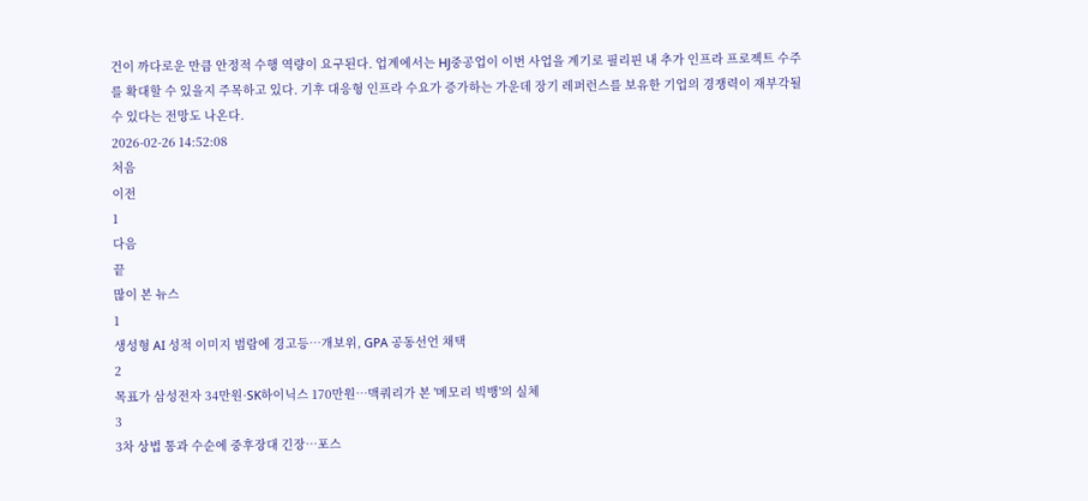건이 까다로운 만큼 안정적 수행 역량이 요구된다. 업계에서는 HJ중공업이 이번 사업을 계기로 필리핀 내 추가 인프라 프로젝트 수주를 확대할 수 있을지 주목하고 있다. 기후 대응형 인프라 수요가 증가하는 가운데 장기 레퍼런스를 보유한 기업의 경쟁력이 재부각될 수 있다는 전망도 나온다.
2026-02-26 14:52:08
처음
이전
1
다음
끝
많이 본 뉴스
1
생성형 AI 성적 이미지 범람에 경고등…개보위, GPA 공동선언 채택
2
목표가 삼성전자 34만원·SK하이닉스 170만원…맥쿼리가 본 '메모리 빅뱅'의 실체
3
3차 상법 통과 수순에 중후장대 긴장…포스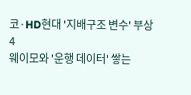코·HD현대 '지배구조 변수' 부상
4
웨이모와 '운행 데이터' 쌓는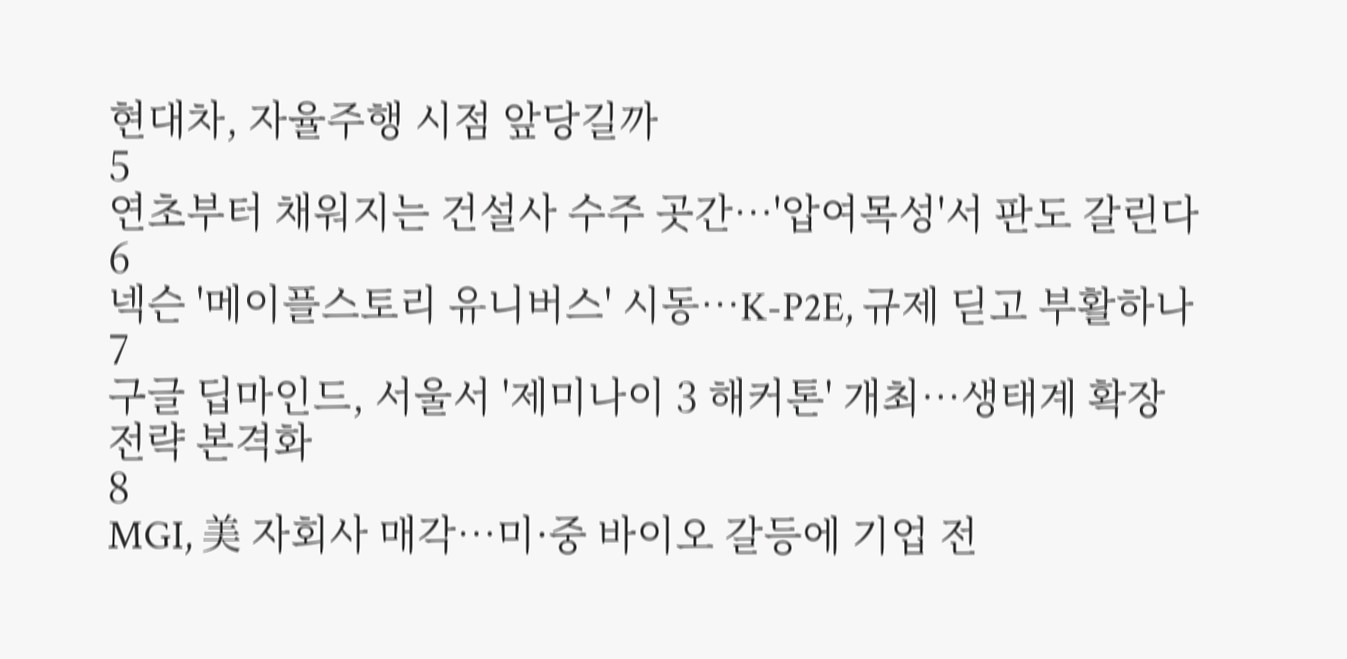현대차, 자율주행 시점 앞당길까
5
연초부터 채워지는 건설사 수주 곳간…'압여목성'서 판도 갈린다
6
넥슨 '메이플스토리 유니버스' 시동…K-P2E, 규제 딛고 부활하나
7
구글 딥마인드, 서울서 '제미나이 3 해커톤' 개최…생태계 확장 전략 본격화
8
MGI, 美 자회사 매각…미·중 바이오 갈등에 기업 전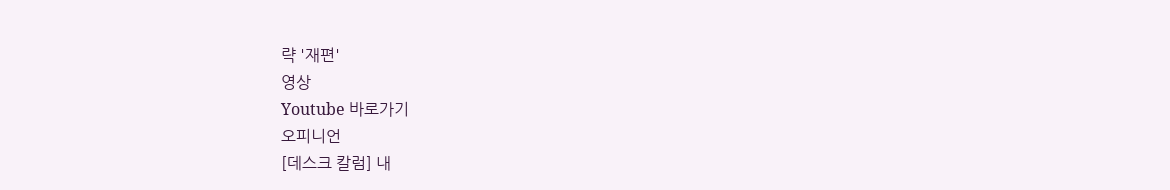략 '재편'
영상
Youtube 바로가기
오피니언
[데스크 칼럼] 내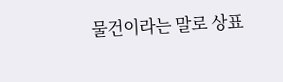물건이라는 말로 상표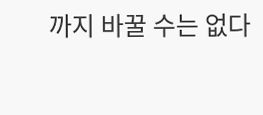까지 바꿀 수는 없다